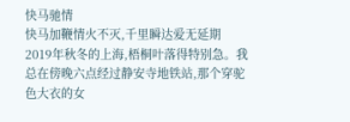快马驰情
快马加鞭情火不灭,千里瞬达爱无延期
2019年秋冬的上海,梧桐叶落得特别急。我总在傍晚六点经过静安寺地铁站,那个穿驼色大衣的女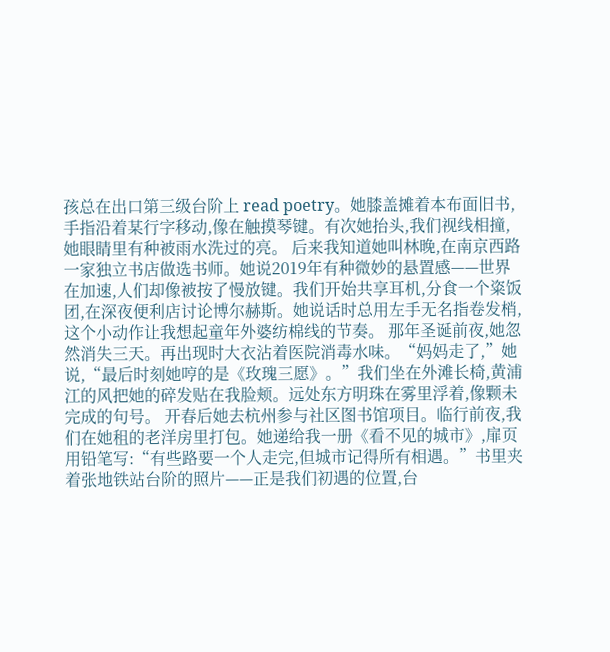孩总在出口第三级台阶上 read poetry。她膝盖摊着本布面旧书,手指沿着某行字移动,像在触摸琴键。有次她抬头,我们视线相撞,她眼睛里有种被雨水洗过的亮。 后来我知道她叫林晚,在南京西路一家独立书店做选书师。她说2019年有种微妙的悬置感——世界在加速,人们却像被按了慢放键。我们开始共享耳机,分食一个粢饭团,在深夜便利店讨论博尔赫斯。她说话时总用左手无名指卷发梢,这个小动作让我想起童年外婆纺棉线的节奏。 那年圣诞前夜,她忽然消失三天。再出现时大衣沾着医院消毒水味。“妈妈走了,”她说,“最后时刻她哼的是《玫瑰三愿》。”我们坐在外滩长椅,黄浦江的风把她的碎发贴在我脸颊。远处东方明珠在雾里浮着,像颗未完成的句号。 开春后她去杭州参与社区图书馆项目。临行前夜,我们在她租的老洋房里打包。她递给我一册《看不见的城市》,扉页用铅笔写:“有些路要一个人走完,但城市记得所有相遇。”书里夹着张地铁站台阶的照片——正是我们初遇的位置,台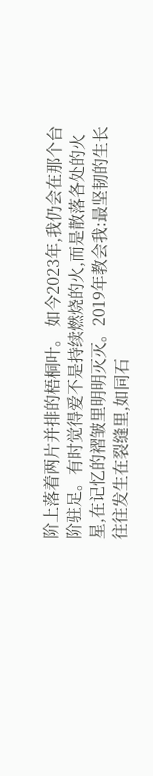阶上落着两片并排的梧桐叶。 如今2023年,我仍会在那个台阶驻足。有时觉得爱不是持续燃烧的火,而是散落各处的火星,在记忆的褶皱里明明灭灭。2019年教会我:最坚韧的生长往往发生在裂缝里,如同石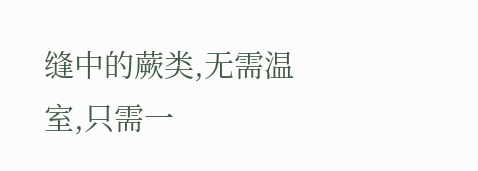缝中的蕨类,无需温室,只需一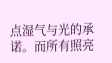点湿气与光的承诺。而所有照亮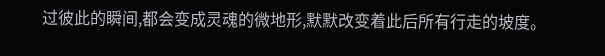过彼此的瞬间,都会变成灵魂的微地形,默默改变着此后所有行走的坡度。